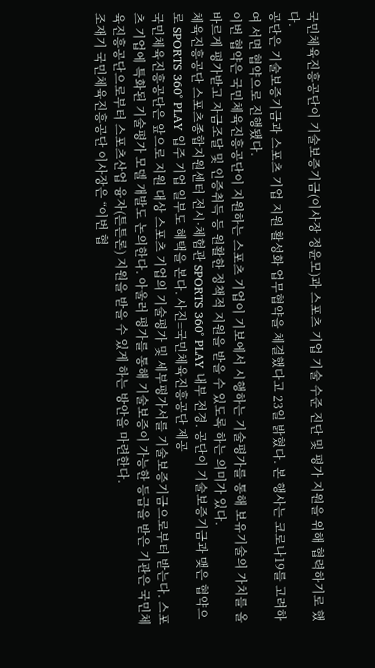국민체육진흥공단이 기술보증기금(이사장 정윤모)과 스포츠 기업 기술 수준 진단 및 평가 지원을 위해 협력하기로 했다.
공단은 기술보증기금과 스포츠 기업 지원 활성화 업무협약을 체결했다고 23일 밝혔다. 본 행사는 코로나19를 고려하여 서면 협약으로 진행됐다.
이번 협약은 국민체육진흥공단이 지원하는 스포츠 기업이 기보에서 시행하는 기술평가를 통해 보유기술의 가치를 올바르게 평가받고 자금조달 및 인증취득 등 원활한 정책적 지원을 받을 수 있도록 하는 의미가 있다.
체육진흥공단 스포츠종합지원센터 전시·체험관 SPORTS 360˚ PLAY 내부 전경. 공단이 기술보증기금과 맺은 협약으로 SPORTS 360˚ PLAY 입주 기업 일부도 혜택을 본다. 사진=국민체육진흥공단 제공
국민체육진흥공단은 앞으로 지원 대상 스포츠 기업의 기술평가 및 세부평가서를 기술보증기금으로부터 받는다. 스포츠 기업에 특화된 기술평가 모델 개발도 논의한다. 아울러 평가를 통해 기술보증이 가능한 등급을 받은 기관은 국민체육진흥공단으로부터 스포츠산업 융자(튼튼론) 지원을 받을 수 있게 하는 방안을 마련한다.
조재기 국민체육진흥공단 이사장은 “이번 협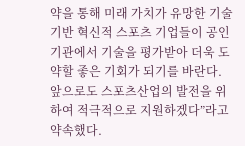약을 통해 미래 가치가 유망한 기술기반 혁신적 스포츠 기업들이 공인 기관에서 기술을 평가받아 더욱 도약할 좋은 기회가 되기를 바란다. 앞으로도 스포츠산업의 발전을 위하여 적극적으로 지원하겠다”라고 약속했다.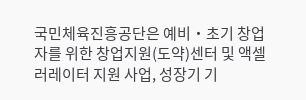국민체육진흥공단은 예비‧초기 창업자를 위한 창업지원(도약)센터 및 액셀러레이터 지원 사업, 성장기 기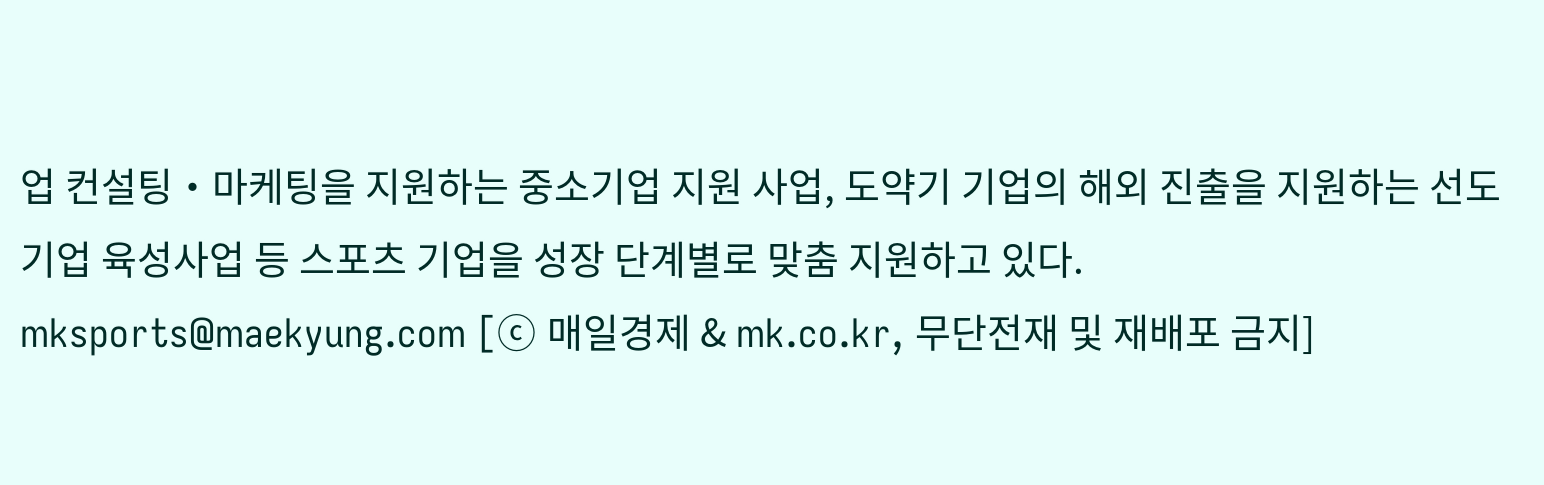업 컨설팅‧마케팅을 지원하는 중소기업 지원 사업, 도약기 기업의 해외 진출을 지원하는 선도기업 육성사업 등 스포츠 기업을 성장 단계별로 맞춤 지원하고 있다. mksports@maekyung.com [ⓒ 매일경제 & mk.co.kr, 무단전재 및 재배포 금지]